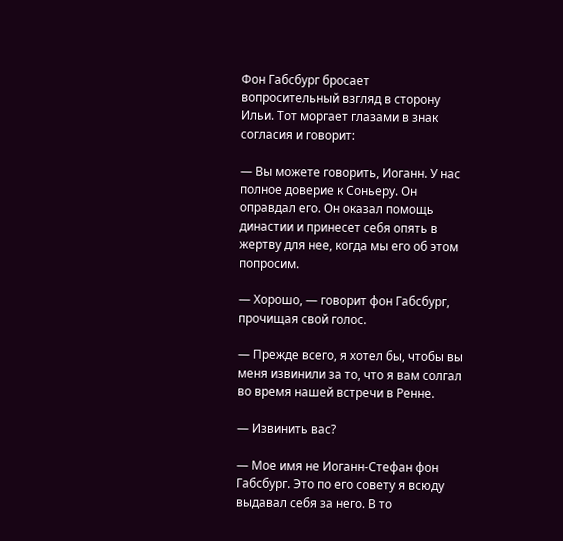Фон Габсбург бросает вопросительный взгляд в сторону Ильи. Тот моргает глазами в знак согласия и говорит:

— Вы можете говорить, Иоганн. У нас полное доверие к Соньеру. Он оправдал его. Он оказал помощь династии и принесет себя опять в жертву для нее, когда мы его об этом попросим.

— Хорошо, — говорит фон Габсбург, прочищая свой голос.

— Прежде всего, я хотел бы, чтобы вы меня извинили за то, что я вам солгал во время нашей встречи в Ренне.

— Извинить вас?

— Мое имя не Иоганн-Стефан фон Габсбург. Это по его совету я всюду выдавал себя за него. В то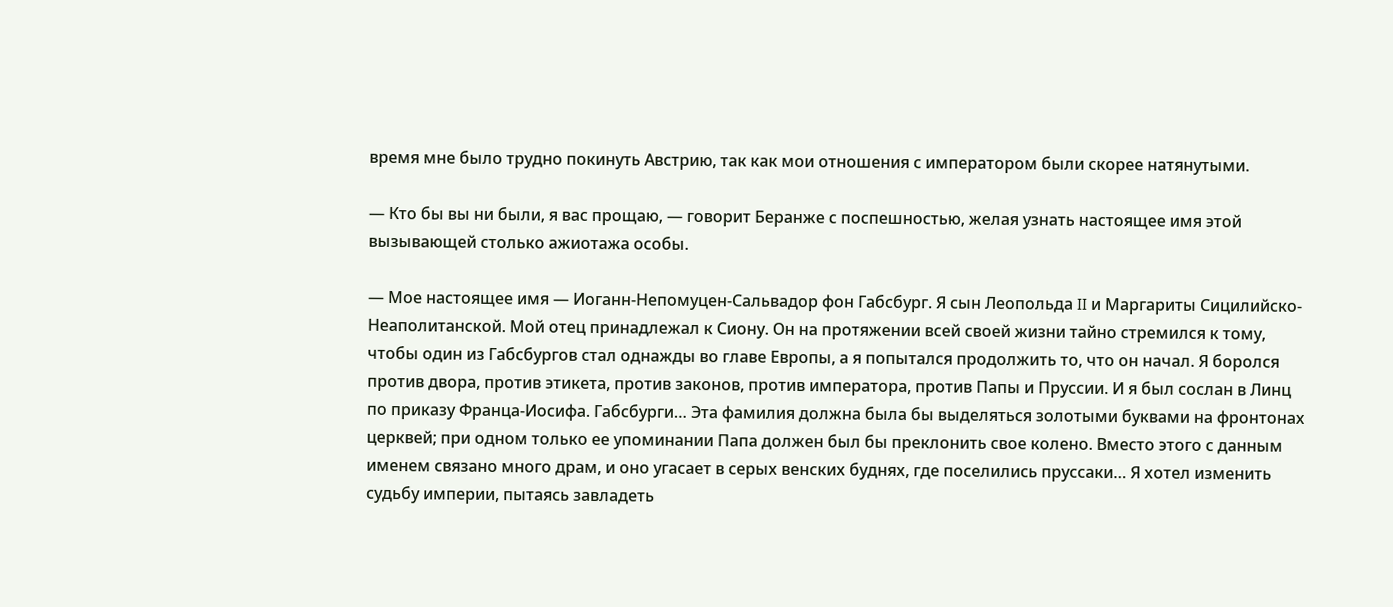время мне было трудно покинуть Австрию, так как мои отношения с императором были скорее натянутыми.

— Кто бы вы ни были, я вас прощаю, — говорит Беранже с поспешностью, желая узнать настоящее имя этой вызывающей столько ажиотажа особы.

— Мое настоящее имя — Иоганн-Непомуцен-Сальвадор фон Габсбург. Я сын Леопольда II и Маргариты Сицилийско-Неаполитанской. Мой отец принадлежал к Сиону. Он на протяжении всей своей жизни тайно стремился к тому, чтобы один из Габсбургов стал однажды во главе Европы, а я попытался продолжить то, что он начал. Я боролся против двора, против этикета, против законов, против императора, против Папы и Пруссии. И я был сослан в Линц по приказу Франца-Иосифа. Габсбурги… Эта фамилия должна была бы выделяться золотыми буквами на фронтонах церквей; при одном только ее упоминании Папа должен был бы преклонить свое колено. Вместо этого с данным именем связано много драм, и оно угасает в серых венских буднях, где поселились пруссаки… Я хотел изменить судьбу империи, пытаясь завладеть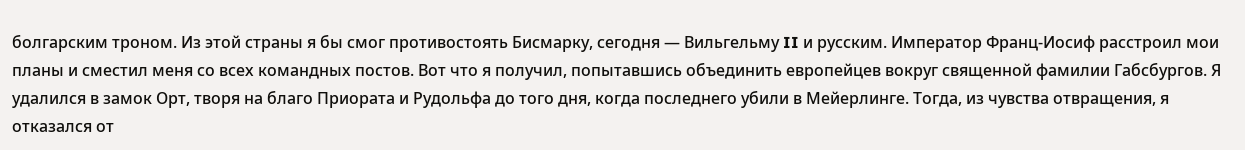болгарским троном. Из этой страны я бы смог противостоять Бисмарку, сегодня — Вильгельму II и русским. Император Франц-Иосиф расстроил мои планы и сместил меня со всех командных постов. Вот что я получил, попытавшись объединить европейцев вокруг священной фамилии Габсбургов. Я удалился в замок Орт, творя на благо Приората и Рудольфа до того дня, когда последнего убили в Мейерлинге. Тогда, из чувства отвращения, я отказался от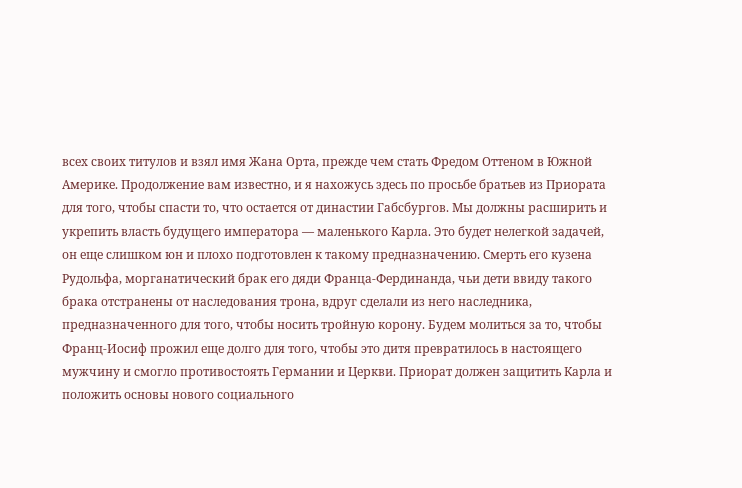всех своих титулов и взял имя Жана Орта, прежде чем стать Фредом Оттеном в Южной Америке. Продолжение вам известно, и я нахожусь здесь по просьбе братьев из Приората для того, чтобы спасти то, что остается от династии Габсбургов. Мы должны расширить и укрепить власть будущего императора — маленького Карла. Это будет нелегкой задачей, он еще слишком юн и плохо подготовлен к такому предназначению. Смерть его кузена Рудольфа, морганатический брак его дяди Франца-Фердинанда, чьи дети ввиду такого брака отстранены от наследования трона, вдруг сделали из него наследника, предназначенного для того, чтобы носить тройную корону. Будем молиться за то, чтобы Франц-Иосиф прожил еще долго для того, чтобы это дитя превратилось в настоящего мужчину и смогло противостоять Германии и Церкви. Приорат должен защитить Карла и положить основы нового социального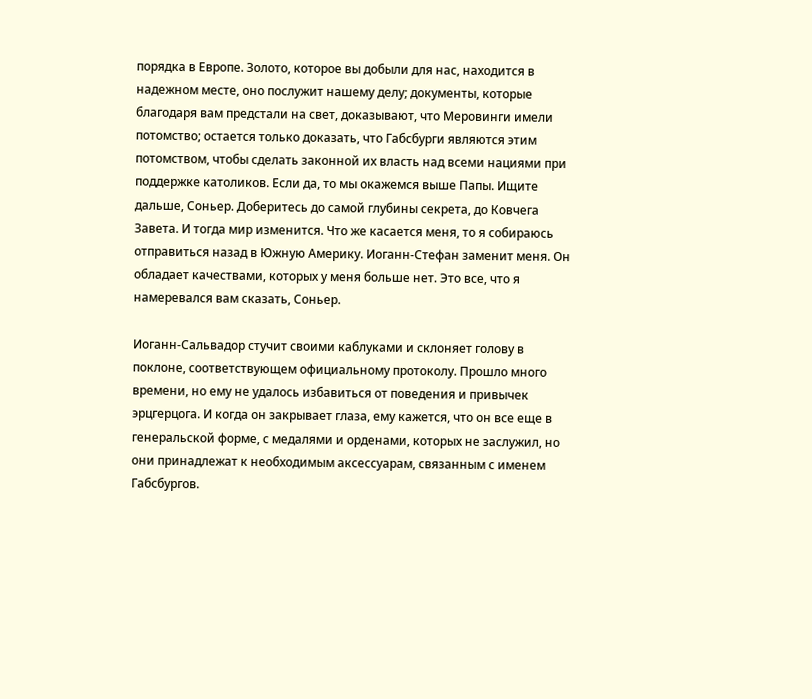порядка в Европе. Золото, которое вы добыли для нас, находится в надежном месте, оно послужит нашему делу; документы, которые благодаря вам предстали на свет, доказывают, что Меровинги имели потомство; остается только доказать, что Габсбурги являются этим потомством, чтобы сделать законной их власть над всеми нациями при поддержке католиков. Если да, то мы окажемся выше Папы. Ищите дальше, Соньер. Доберитесь до самой глубины секрета, до Ковчега Завета. И тогда мир изменится. Что же касается меня, то я собираюсь отправиться назад в Южную Америку. Иоганн-Стефан заменит меня. Он обладает качествами, которых у меня больше нет. Это все, что я намеревался вам сказать, Соньер.

Иоганн-Сальвадор стучит своими каблуками и склоняет голову в поклоне, соответствующем официальному протоколу. Прошло много времени, но ему не удалось избавиться от поведения и привычек эрцгерцога. И когда он закрывает глаза, ему кажется, что он все еще в генеральской форме, с медалями и орденами, которых не заслужил, но они принадлежат к необходимым аксессуарам, связанным с именем Габсбургов.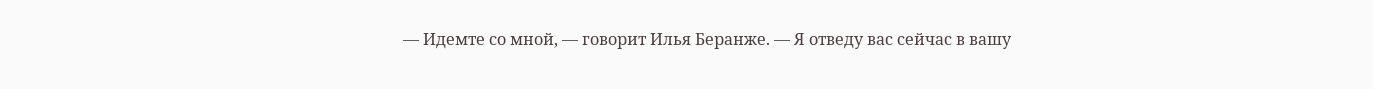— Идемте со мной, — говорит Илья Беранже. — Я отведу вас сейчас в вашу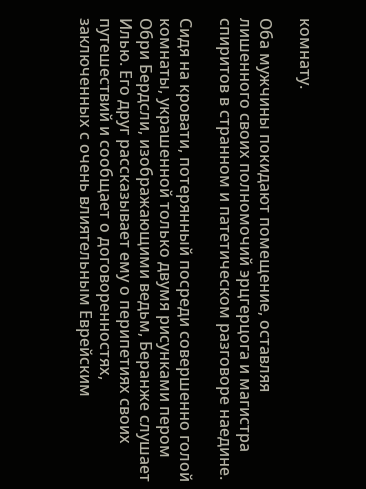комнату.

Оба мужчины покидают помещение, оставляя лишенного своих полномочий эрцгерцога и магистра спиритов в странном и патетическом разговоре наедине.

Сидя на кровати, потерянный посреди совершенно голой комнаты, украшенной только двумя рисунками пером Обри Бердсли, изображающими ведьм, Беранже слушает Илью. Его друг рассказывает ему о перипетиях своих путешествий и сообщает о договоренностях, заключенных с очень влиятельным Еврейским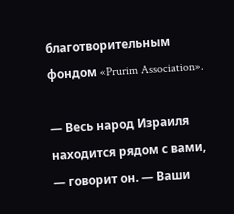благотворительным фондом «Prurim Association».

— Весь народ Израиля находится рядом с вами, — говорит он. — Ваши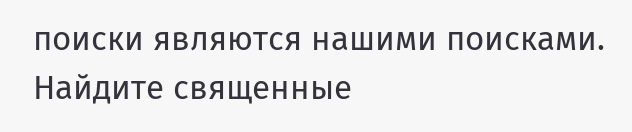поиски являются нашими поисками. Найдите священные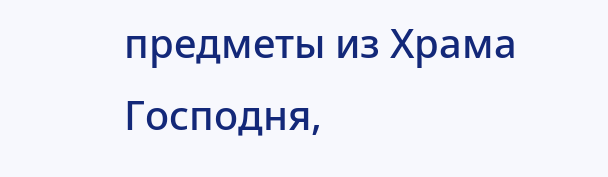предметы из Храма Господня,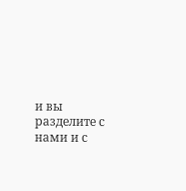и вы разделите с нами и с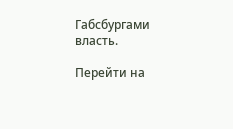Габсбургами власть.

Перейти на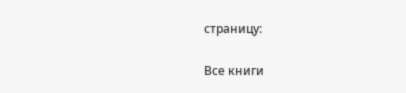страницу:

Все книги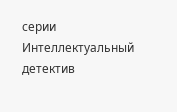серии Интеллектуальный детектив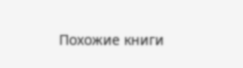Похожие книги